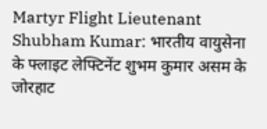Martyr Flight Lieutenant Shubham Kumar: भारतीय वायुसेना के फ्लाइट लेफ्टिनेंट शुभम कुमार असम के जोरहाट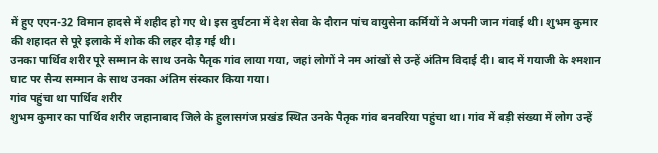में हुए एएन-32 विमान हादसे में शहीद हो गए थे। इस दुर्घटना में देश सेवा के दौरान पांच वायुसेना कर्मियों ने अपनी जान गंवाई थी। शुभम कुमार की शहादत से पूरे इलाके में शोक की लहर दौड़ गई थी।
उनका पार्थिव शरीर पूरे सम्मान के साथ उनके पैतृक गांव लाया गया, जहां लोगों ने नम आंखों से उन्हें अंतिम विदाई दी। बाद में गयाजी के श्मशान घाट पर सैन्य सम्मान के साथ उनका अंतिम संस्कार किया गया।
गांव पहुंचा था पार्थिव शरीर
शुभम कुमार का पार्थिव शरीर जहानाबाद जिले के हुलासगंज प्रखंड स्थित उनके पैतृक गांव बनवरिया पहुंचा था। गांव में बड़ी संख्या में लोग उन्हें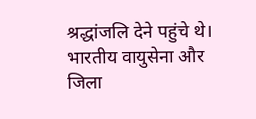श्रद्धांजलि देने पहुंचे थे।
भारतीय वायुसेना और जिला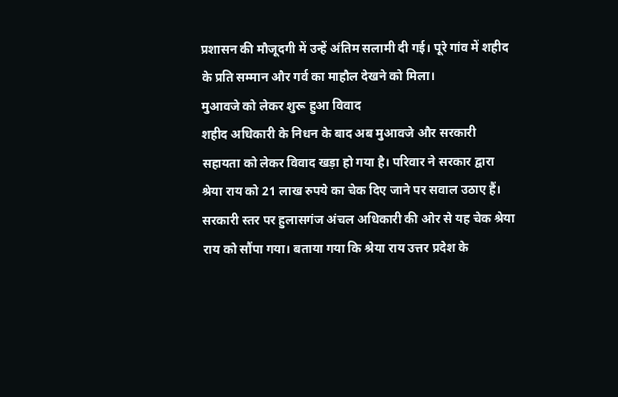प्रशासन की मौजूदगी में उन्हें अंतिम सलामी दी गई। पूरे गांव में शहीद के प्रति सम्मान और गर्व का माहौल देखने को मिला।
मुआवजे को लेकर शुरू हुआ विवाद
शहीद अधिकारी के निधन के बाद अब मुआवजे और सरकारी सहायता को लेकर विवाद खड़ा हो गया है। परिवार ने सरकार द्वारा श्रेया राय को 21 लाख रुपये का चेक दिए जाने पर सवाल उठाए हैं।
सरकारी स्तर पर हुलासगंज अंचल अधिकारी की ओर से यह चेक श्रेया राय को सौंपा गया। बताया गया कि श्रेया राय उत्तर प्रदेश के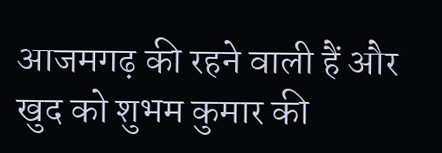आजमगढ़ की रहने वाली हैं और खुद को शुभम कुमार की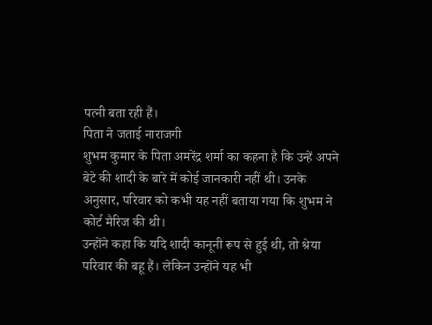पत्नी बता रही हैं।
पिता ने जताई नाराजगी
शुभम कुमार के पिता अमरेंद्र शर्मा का कहना है कि उन्हें अपने बेटे की शादी के बारे में कोई जानकारी नहीं थी। उनके अनुसार, परिवार को कभी यह नहीं बताया गया कि शुभम ने कोर्ट मैरिज की थी।
उन्होंने कहा कि यदि शादी कानूनी रूप से हुई थी, तो श्रेया परिवार की बहू हैं। लेकिन उन्होंने यह भी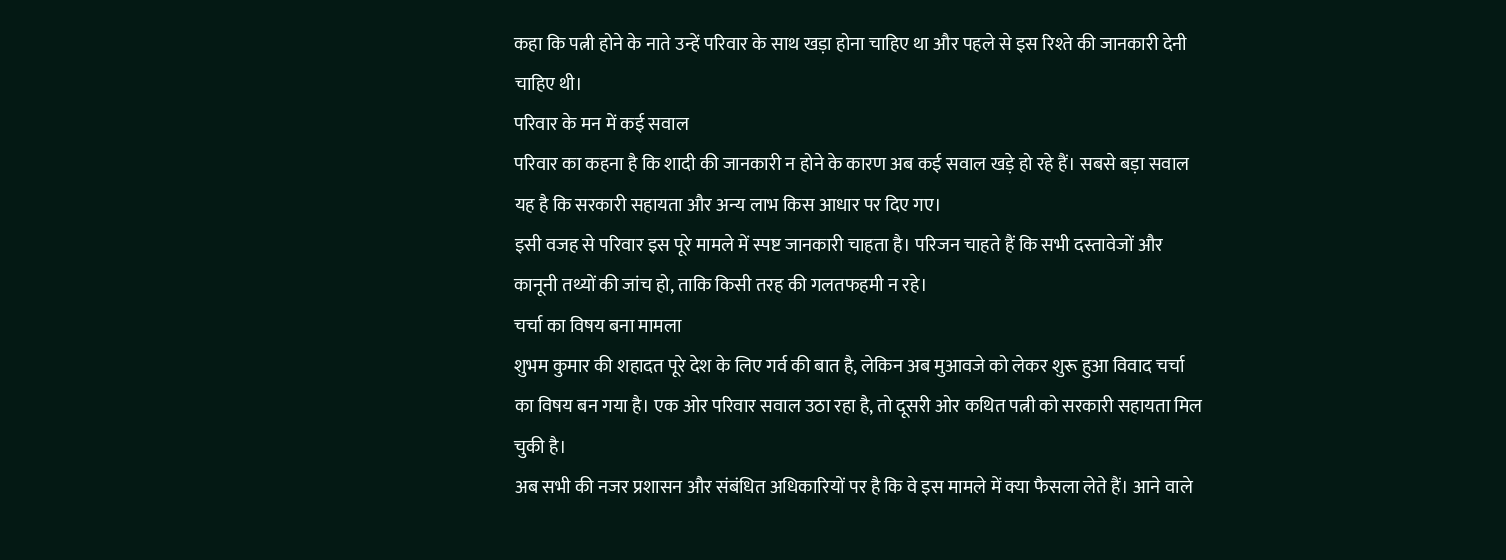कहा कि पत्नी होने के नाते उन्हें परिवार के साथ खड़ा होना चाहिए था और पहले से इस रिश्ते की जानकारी देनी चाहिए थी।
परिवार के मन में कई सवाल
परिवार का कहना है कि शादी की जानकारी न होने के कारण अब कई सवाल खड़े हो रहे हैं। सबसे बड़ा सवाल यह है कि सरकारी सहायता और अन्य लाभ किस आधार पर दिए गए।
इसी वजह से परिवार इस पूरे मामले में स्पष्ट जानकारी चाहता है। परिजन चाहते हैं कि सभी दस्तावेजों और कानूनी तथ्यों की जांच हो, ताकि किसी तरह की गलतफहमी न रहे।
चर्चा का विषय बना मामला
शुभम कुमार की शहादत पूरे देश के लिए गर्व की बात है, लेकिन अब मुआवजे को लेकर शुरू हुआ विवाद चर्चा का विषय बन गया है। एक ओर परिवार सवाल उठा रहा है, तो दूसरी ओर कथित पत्नी को सरकारी सहायता मिल चुकी है।
अब सभी की नजर प्रशासन और संबंधित अधिकारियों पर है कि वे इस मामले में क्या फैसला लेते हैं। आने वाले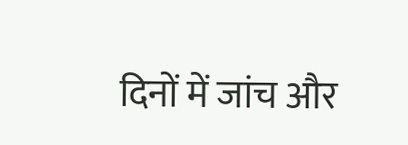दिनों में जांच और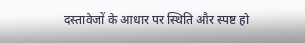दस्तावेजों के आधार पर स्थिति और स्पष्ट हो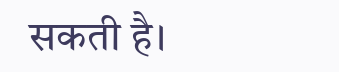सकती है।